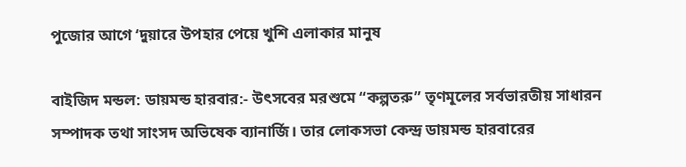পুজোর আগে ‘দুয়ারে উপহার পেয়ে খুশি এলাকার মানুষ

বাইজিদ মন্ডল: ডায়মন্ড হারবার:- উৎসবের মরশুমে “কল্পতরু” তৃণমূলের সর্বভারতীয় সাধারন সম্পাদক তথা সাংসদ অভিষেক ব্যানার্জি। তার লোকসভা কেন্দ্র ডায়মন্ড হারবারের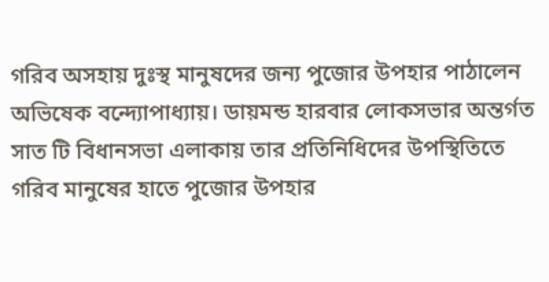গরিব অসহায় দুঃস্থ মানুষদের জন্য পুজোর উপহার পাঠালেন অভিষেক বন্দ্যোপাধ্যায়। ডায়মন্ড হারবার লোকসভার অন্তর্গত সাত টি বিধানসভা এলাকায় তার প্রতিনিধিদের উপস্থিতিতে গরিব মানুষের হাতে পুজোর উপহার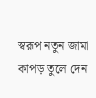স্বরূপ নতুন জামা কাপড় তুলে দেন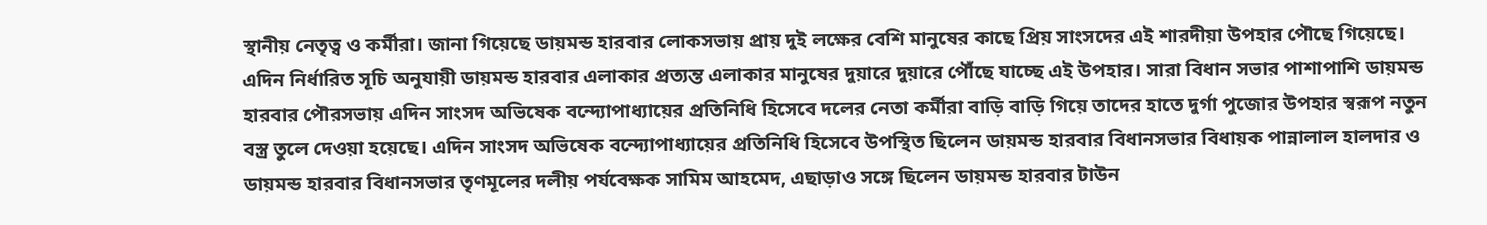স্থানীয় নেতৃত্ব ও কর্মীরা। জানা গিয়েছে ডায়মন্ড হারবার লোকসভায় প্রায় দুই লক্ষের বেশি মানুষের কাছে প্রিয় সাংসদের এই শারদীয়া উপহার পৌছে গিয়েছে। এদিন নির্ধারিত সূচি অনুযায়ী ডায়মন্ড হারবার এলাকার প্রত্যন্ত এলাকার মানুষের দুয়ারে দুয়ারে পৌঁছে যাচ্ছে এই উপহার। সারা বিধান সভার পাশাপাশি ডায়মন্ড হারবার পৌরসভায় এদিন সাংসদ অভিষেক বন্দ্যোপাধ্যায়ের প্রতিনিধি হিসেবে দলের নেতা কর্মীরা বাড়ি বাড়ি গিয়ে তাদের হাতে দুর্গা পুজোর উপহার স্বরূপ নতুন বস্ত্র তুলে দেওয়া হয়েছে। এদিন সাংসদ অভিষেক বন্দ্যোপাধ্যায়ের প্রতিনিধি হিসেবে উপস্থিত ছিলেন ডায়মন্ড হারবার বিধানসভার বিধায়ক পান্নালাল হালদার ও ডায়মন্ড হারবার বিধানসভার তৃণমূলের দলীয় পর্যবেক্ষক সামিম আহমেদ, এছাড়াও সঙ্গে ছিলেন ডায়মন্ড হারবার টাউন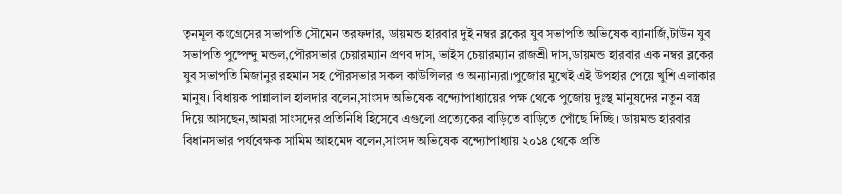তৃনমূল কংগ্রেসের সভাপতি সৌমেন তরফদার, ডায়মন্ড হারবার দুই নম্বর ব্লকের যুব সভাপতি অভিষেক ব্যানার্জি,টাউন যুব সভাপতি পুষ্পেন্দু মন্ডল,পৌরসভার চেয়ারম্যান প্রণব দাস, ভাইস চেয়ারম্যান রাজশ্রী দাস,ডায়মন্ড হারবার এক নম্বর ব্লকের যুব সভাপতি মিজানুর রহমান সহ পৌরসভার সকল কাউন্সিলর ও অন্যান্যরা।পুজোর মুখেই এই উপহার পেয়ে খুশি এলাকার মানুষ। বিধায়ক পান্নালাল হালদার বলেন,সাংসদ অভিষেক বন্দ্যোপাধ্যায়ের পক্ষ থেকে পুজোয় দুঃস্থ মানুষদের নতুন বস্ত্র দিয়ে আসছেন,আমরা সাংসদের প্রতিনিধি হিসেবে এগুলো প্রত্যেকের বাড়িতে বাড়িতে পোঁছে দিচ্ছি। ডায়মন্ড হারবার বিধানসভার পর্যবেক্ষক সামিম আহমেদ বলেন,সাংসদ অভিষেক বন্দ্যোপাধ্যায় ২০১৪ থেকে প্রতি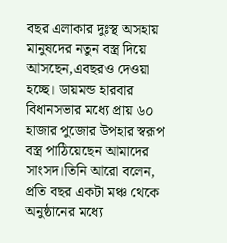বছর এলাকার দুঃস্থ অসহায় মানুষদের নতুন বস্ত্র দিয়ে আসছেন,এবছরও দেওয়া হচ্ছে। ডায়মন্ড হারবার বিধানসভার মধ্যে প্রায় ৬০ হাজার পুজোর উপহার স্বরূপ বস্ত্র পাঠিয়েছেন আমাদের সাংসদ।তিনি আরো বলেন, প্রতি বছর একটা মঞ্চ থেকে অনুষ্ঠানের মধ্যে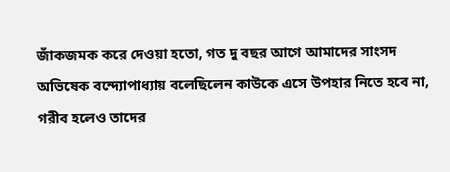জাঁকজমক করে দেওয়া হতো, গত দু বছর আগে আমাদের সাংসদ অভিষেক বন্দ্যোপাধ্যায় বলেছিলেন কাউকে এসে উপহার নিতে হবে না, গরীব হলেও তাদের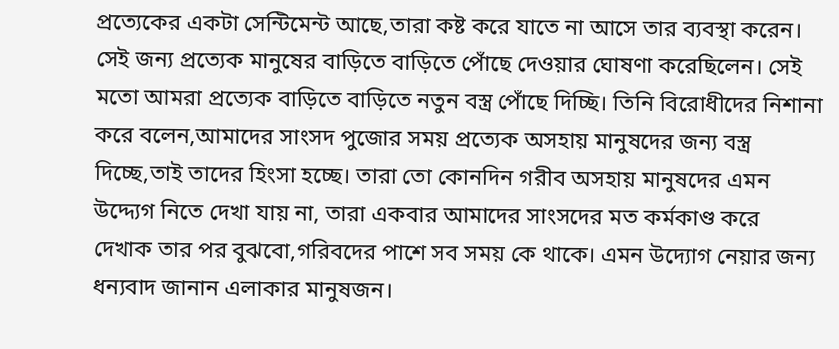প্রত্যেকের একটা সেন্টিমেন্ট আছে,তারা কষ্ট করে যাতে না আসে তার ব্যবস্থা করেন। সেই জন্য প্রত্যেক মানুষের বাড়িতে বাড়িতে পোঁছে দেওয়ার ঘোষণা করেছিলেন। সেই মতো আমরা প্রত্যেক বাড়িতে বাড়িতে নতুন বস্ত্র পোঁছে দিচ্ছি। তিনি বিরোধীদের নিশানা করে বলেন,আমাদের সাংসদ পুজোর সময় প্রত্যেক অসহায় মানুষদের জন্য বস্ত্র দিচ্ছে,তাই তাদের হিংসা হচ্ছে। তারা তো কোনদিন গরীব অসহায় মানুষদের এমন উদ্দ্যেগ নিতে দেখা যায় না, তারা একবার আমাদের সাংসদের মত কর্মকাণ্ড করে দেখাক তার পর বুঝবো,গরিবদের পাশে সব সময় কে থাকে। এমন উদ্যোগ নেয়ার জন্য ধন্যবাদ জানান এলাকার মানুষজন।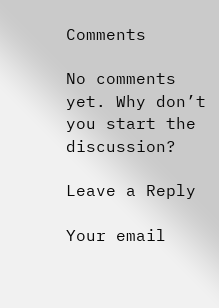Comments

No comments yet. Why don’t you start the discussion?

Leave a Reply

Your email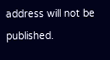address will not be published.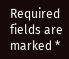Required fields are marked *